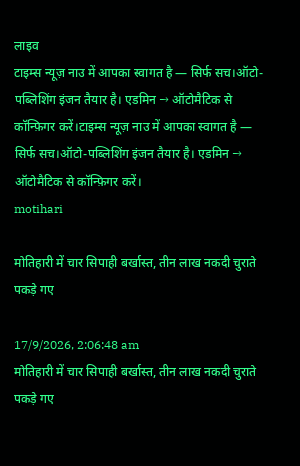लाइव
टाइम्स न्यूज़ नाउ में आपका स्वागत है — सिर्फ सच।ऑटो-पब्लिशिंग इंजन तैयार है। एडमिन → ऑटोमैटिक से कॉन्फ़िगर करें।टाइम्स न्यूज़ नाउ में आपका स्वागत है — सिर्फ सच।ऑटो-पब्लिशिंग इंजन तैयार है। एडमिन → ऑटोमैटिक से कॉन्फ़िगर करें।
motihari

मोतिहारी में चार सिपाही बर्खास्त, तीन लाख नकदी चुराते पकड़े गए

17/9/2026, 2:06:48 am
मोतिहारी में चार सिपाही बर्खास्त, तीन लाख नकदी चुराते पकड़े गए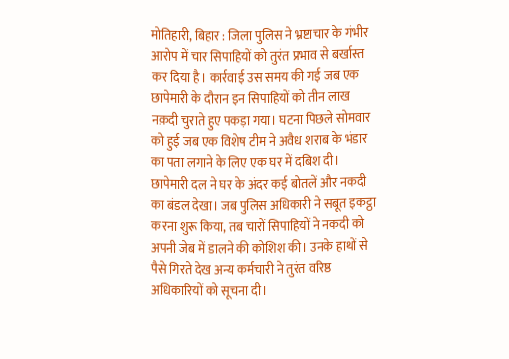मोतिहारी, बिहार : जिला पुलिस ने भ्रष्टाचार के गंभीर आरोप में चार सिपाहियों को तुरंत प्रभाव से बर्खास्त कर दिया है। कार्रवाई उस समय की गई जब एक छापेमारी के दौरान इन सिपाहियों को तीन लाख नक़दी चुराते हुए पकड़ा गया। घटना पिछले सोमवार को हुई जब एक विशेष टीम ने अवैध शराब के भंडार का पता लगाने के लिए एक घर में दबिश दी। छापेमारी दल ने घर के अंदर कई बोतलें और नकदी का बंडल देखा। जब पुलिस अधिकारी ने सबूत इकट्ठा करना शुरू किया, तब चारों सिपाहियों ने नकदी को अपनी जेब में डालने की कोशिश की। उनके हाथों से पैसे गिरते देख अन्य कर्मचारी ने तुरंत वरिष्ठ अधिकारियों को सूचना दी।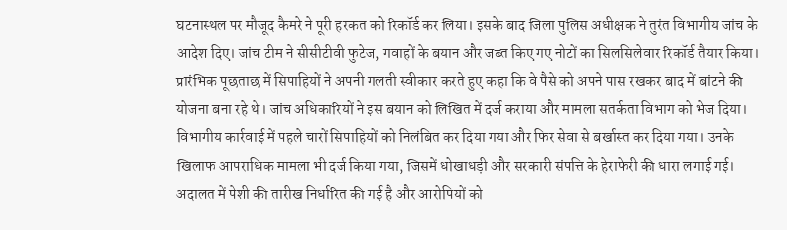घटनास्थल पर मौजूद कैमरे ने पूरी हरकत को रिकॉर्ड कर लिया। इसके बाद जिला पुलिस अधीक्षक ने तुरंत विभागीय जांच के आदेश दिए। जांच टीम ने सीसीटीवी फुटेज, गवाहों के बयान और जब्त किए गए नोटों का सिलसिलेवार रिकॉर्ड तैयार किया। प्रारंभिक पूछताछ में सिपाहियों ने अपनी गलती स्वीकार करते हुए कहा कि वे पैसे को अपने पास रखकर बाद में बांटने की योजना बना रहे थे। जांच अधिकारियों ने इस बयान को लिखित में दर्ज कराया और मामला सतर्कता विभाग को भेज दिया। विभागीय कार्रवाई में पहले चारों सिपाहियों को निलंबित कर दिया गया और फिर सेवा से बर्खास्त कर दिया गया। उनके खिलाफ आपराधिक मामला भी दर्ज किया गया, जिसमें धोखाधड़ी और सरकारी संपत्ति के हेराफेरी की धारा लगाई गई। अदालत में पेशी की तारीख निर्धारित की गई है और आरोपियों को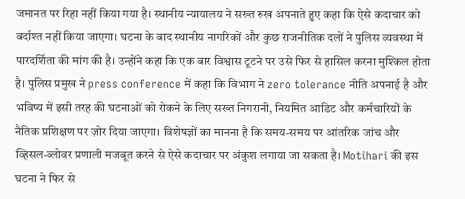जमानत पर रिहा नहीं किया गया है। स्थानीय न्यायालय ने सख्त रुख अपनाते हुए कहा कि ऐसे कदाचार को बर्दाश्त नहीं किया जाएगा। घटना के बाद स्थानीय नागरिकों और कुछ राजनीतिक दलों ने पुलिस व्यवस्था में पारदर्शिता की मांग की है। उन्होंने कहा कि एक बार विश्वास टूटने पर उसे फिर से हासिल करना मुश्किल होता है। पुलिस प्रमुख ने press conference में कहा कि विभाग ने zero tolerance नीति अपनाई है और भविष्य में इसी तरह की घटनाओं को रोकने के लिए सख्त निगरानी, नियमित आडिट और कर्मचारियों के नैतिक प्रशिक्षण पर ज़ोर दिया जाएगा। विशेषज्ञों का मानना है कि समय‑समय पर आंतरिक जांच और व्हिसल‑ब्लोवर प्रणाली मजबूत करने से ऐसे कदाचार पर अंकुश लगाया जा सकता है। Motihari की इस घटना ने फिर से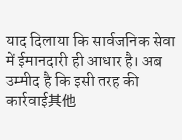याद दिलाया कि सार्वजनिक सेवा में ईमानदारी ही आधार है। अब उम्मीद है कि इसी तरह की कार्रवाई其他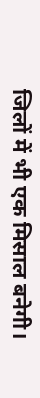जिलों में भी एक मिसाल बनेगी।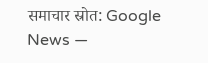समाचार स्रोत: Google News —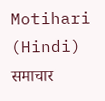Motihari (Hindi)
समाचार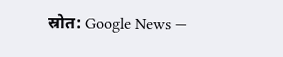स्रोत: Google News —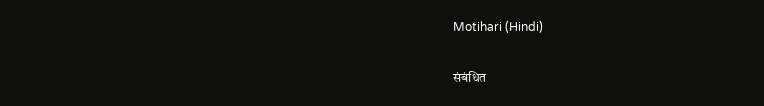Motihari (Hindi)

संबंधित